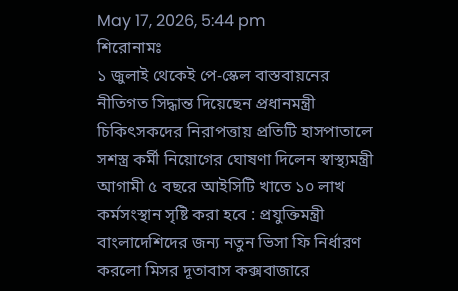May 17, 2026, 5:44 pm
শিরোনামঃ
১ জুলাই থেকেই পে-স্কেল বাস্তবায়নের নীতিগত সিদ্ধান্ত দিয়েছেন প্রধানমন্ত্রী চিকিৎসকদের নিরাপত্তায় প্রতিটি হাসপাতালে সশস্ত্র কর্মী নিয়োগের ঘোষণা দিলেন স্বাস্থ্যমন্ত্রী আগামী ৫ বছরে আইসিটি খাতে ১০ লাখ কর্মসংস্থান সৃষ্টি করা হবে : প্রযুক্তিমন্ত্রী বাংলাদেশিদের জন্য নতুন ভিসা ফি নির্ধারণ করলো মিসর দূতাবাস কক্সবাজারে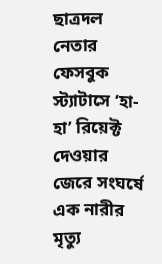ছাত্রদল নেতার ফেসবুক স্ট্যাটাসে ‘হা-হা’ রিয়েক্ট দেওয়ার জেরে সংঘর্ষে এক নারীর মৃত্যু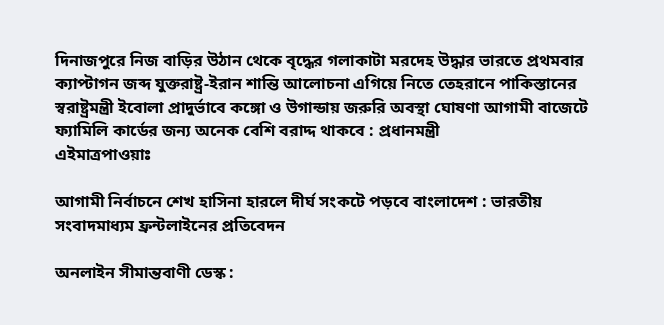দিনাজপুরে নিজ বাড়ির উঠান থেকে বৃদ্ধের গলাকাটা মরদেহ উদ্ধার ভারতে প্রথমবার ক্যাপ্টাগন জব্দ যুক্তরাষ্ট্র-ইরান শান্তি আলোচনা এগিয়ে নিতে তেহরানে পাকিস্তানের স্বরাষ্ট্রমন্ত্রী ইবোলা প্রাদুর্ভাবে কঙ্গো ও উগান্ডায় জরুরি অবস্থা ঘোষণা আগামী বাজেটে ফ্যামিলি কার্ডের জন্য অনেক বেশি বরাদ্দ থাকবে : প্রধানমন্ত্রী
এইমাত্রপাওয়াঃ

আগামী নির্বাচনে শেখ হাসিনা হারলে দীর্ঘ সংকটে পড়বে বাংলাদেশ : ভারতীয় সংবাদমাধ্যম ফ্রন্টলাইনের প্রতিবেদন

অনলাইন সীমান্তবাণী ডেস্ক :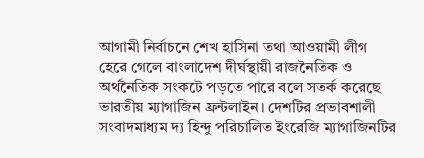আগামী নির্বাচনে শেখ হাসিনা তথা আওয়ামী লীগ হেরে গেলে বাংলাদেশ দীর্ঘস্থায়ী রাজনৈতিক ও অর্থনৈতিক সংকটে পড়তে পারে বলে সতর্ক করেছে ভারতীয় ম্যাগাজিন ফ্রন্টলাইন। দেশটির প্রভাবশালী সংবাদমাধ্যম দ্য হিন্দু পরিচালিত ইংরেজি ম্যাগাজিনটির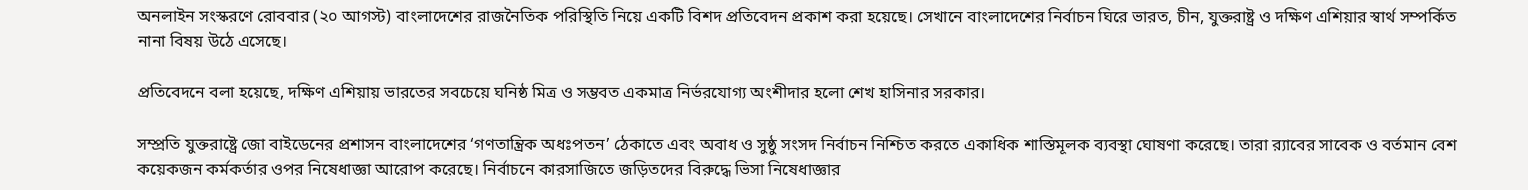অনলাইন সংস্করণে রোববার (২০ আগস্ট) বাংলাদেশের রাজনৈতিক পরিস্থিতি নিয়ে একটি বিশদ প্রতিবেদন প্রকাশ করা হয়েছে। সেখানে বাংলাদেশের নির্বাচন ঘিরে ভারত, চীন, যুক্তরাষ্ট্র ও দক্ষিণ এশিয়ার স্বার্থ সম্পর্কিত নানা বিষয় উঠে এসেছে।

প্রতিবেদনে বলা হয়েছে, দক্ষিণ এশিয়ায় ভারতের সবচেয়ে ঘনিষ্ঠ মিত্র ও সম্ভবত একমাত্র নির্ভরযোগ্য অংশীদার হলো শেখ হাসিনার সরকার।

সম্প্রতি যুক্তরাষ্ট্রে জো বাইডেনের প্রশাসন বাংলাদেশের ‘গণতান্ত্রিক অধঃপতন’ ঠেকাতে এবং অবাধ ও সুষ্ঠু সংসদ নির্বাচন নিশ্চিত করতে একাধিক শাস্তিমূলক ব্যবস্থা ঘোষণা করেছে। তারা র‌্যাবের সাবেক ও বর্তমান বেশ কয়েকজন কর্মকর্তার ওপর নিষেধাজ্ঞা আরোপ করেছে। নির্বাচনে কারসাজিতে জড়িতদের বিরুদ্ধে ভিসা নিষেধাজ্ঞার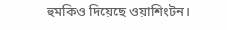হুমকিও দিয়েছে ওয়াশিংটন।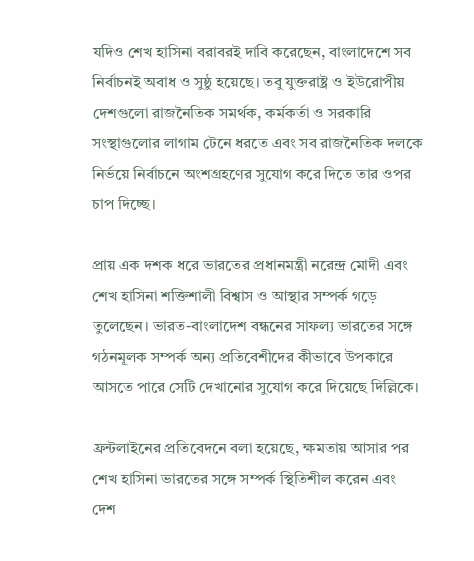যদিও শেখ হাসিনা বরাবরই দাবি করেছেন, বাংলাদেশে সব নির্বাচনই অবাধ ও সুষ্ঠু হয়েছে। তবু যুক্তরাষ্ট্র ও ইউরোপীয় দেশগুলো রাজনৈতিক সমর্থক, কর্মকর্তা ও সরকারি সংস্থাগুলোর লাগাম টেনে ধরতে এবং সব রাজনৈতিক দলকে নির্ভয়ে নির্বাচনে অংশগ্রহণের সুযোগ করে দিতে তার ওপর চাপ দিচ্ছে।

প্রায় এক দশক ধরে ভারতের প্রধানমন্ত্রী নরেন্দ্র মোদী এবং শেখ হাসিনা শক্তিশালী বিশ্বাস ও আস্থার সম্পর্ক গড়ে তুলেছেন। ভারত-বাংলাদেশ বন্ধনের সাফল্য ভারতের সঙ্গে গঠনমূলক সম্পর্ক অন্য প্রতিবেশীদের কীভাবে উপকারে আসতে পারে সেটি দেখানোর সুযোগ করে দিয়েছে দিল্লিকে।

ফ্রন্টলাইনের প্রতিবেদনে বলা হয়েছে, ক্ষমতায় আসার পর শেখ হাসিনা ভারতের সঙ্গে সম্পর্ক স্থিতিশীল করেন এবং দেশ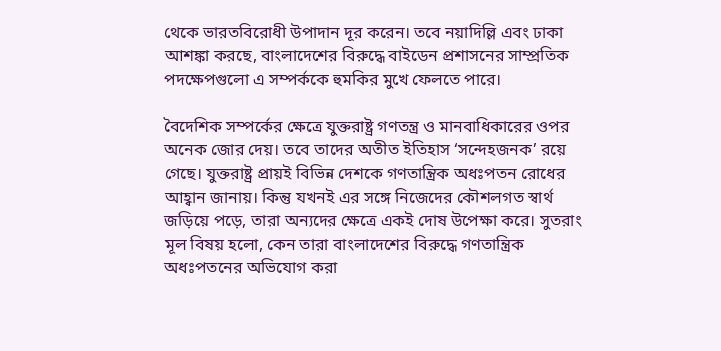থেকে ভারতবিরোধী উপাদান দূর করেন। তবে নয়াদিল্লি এবং ঢাকা আশঙ্কা করছে, বাংলাদেশের বিরুদ্ধে বাইডেন প্রশাসনের সাম্প্রতিক পদক্ষেপগুলো এ সম্পর্ককে হুমকির মুখে ফেলতে পারে।

বৈদেশিক সম্পর্কের ক্ষেত্রে যুক্তরাষ্ট্র গণতন্ত্র ও মানবাধিকারের ওপর অনেক জোর দেয়। তবে তাদের অতীত ইতিহাস ‘সন্দেহজনক’ রয়ে গেছে। যুক্তরাষ্ট্র প্রায়ই বিভিন্ন দেশকে গণতান্ত্রিক অধঃপতন রোধের আহ্বান জানায়। কিন্তু যখনই এর সঙ্গে নিজেদের কৌশলগত স্বার্থ জড়িয়ে পড়ে, তারা অন্যদের ক্ষেত্রে একই দোষ উপেক্ষা করে। সুতরাং মূল বিষয় হলো, কেন তারা বাংলাদেশের বিরুদ্ধে গণতান্ত্রিক অধঃপতনের অভিযোগ করা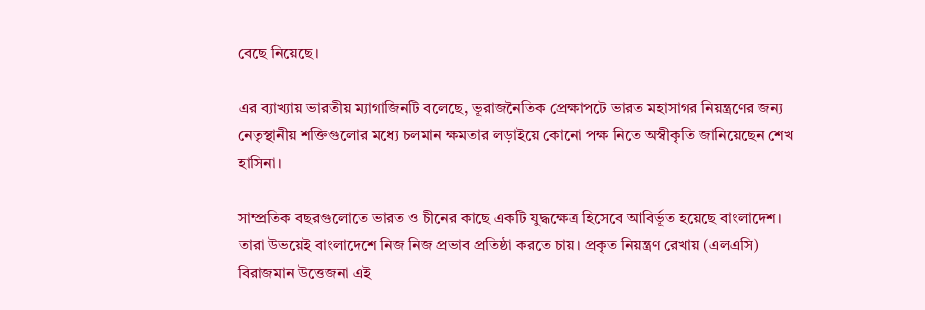বেছে নিয়েছে।

এর ব্যাখ্যায় ভারতীয় ম্যাগাজিনটি বলেছে, ভূরাজনৈতিক প্রেক্ষাপটে ভারত মহাসাগর নিয়ন্ত্রণের জন্য নেতৃস্থানীয় শক্তিগুলোর মধ্যে চলমান ক্ষমতার লড়াইয়ে কোনো পক্ষ নিতে অস্বীকৃতি জানিয়েছেন শেখ হাসিনা।

সাম্প্রতিক বছরগুলোতে ভারত ও চীনের কাছে একটি যুদ্ধক্ষেত্র হিসেবে আবির্ভূত হয়েছে বাংলাদেশ। তারা উভয়েই বাংলাদেশে নিজ নিজ প্রভাব প্রতিষ্ঠা করতে চায়। প্রকৃত নিয়ন্ত্রণ রেখায় (এলএসি) বিরাজমান উত্তেজনা এই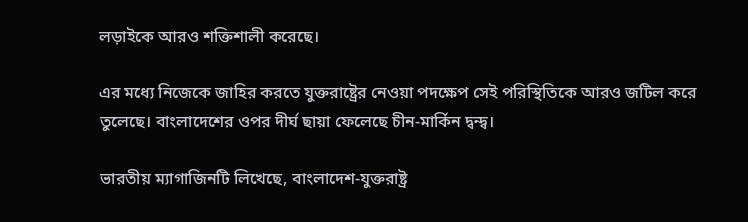লড়াইকে আরও শক্তিশালী করেছে।

এর মধ্যে নিজেকে জাহির করতে যুক্তরাষ্ট্রের নেওয়া পদক্ষেপ সেই পরিস্থিতিকে আরও জটিল করে তুলেছে। বাংলাদেশের ওপর দীর্ঘ ছায়া ফেলেছে চীন-মার্কিন দ্বন্দ্ব।

ভারতীয় ম্যাগাজিনটি লিখেছে, বাংলাদেশ-যুক্তরাষ্ট্র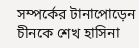সম্পর্কের টানাপোড়েন চীনকে শেখ হাসিনা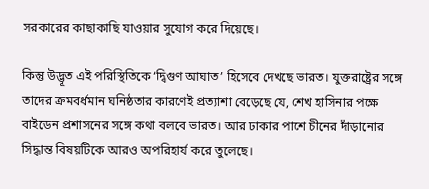সরকারের কাছাকাছি যাওয়ার সুযোগ করে দিয়েছে।

কিন্তু উদ্ভূত এই পরিস্থিতিকে ‘দ্বিগুণ আঘাত’ হিসেবে দেখছে ভারত। যুক্তরাষ্ট্রের সঙ্গে তাদের ক্রমবর্ধমান ঘনিষ্ঠতার কারণেই প্রত্যাশা বেড়েছে যে, শেখ হাসিনার পক্ষে বাইডেন প্রশাসনের সঙ্গে কথা বলবে ভারত। আর ঢাকার পাশে চীনের দাঁড়ানোর সিদ্ধান্ত বিষয়টিকে আরও অপরিহার্য করে তুলেছে।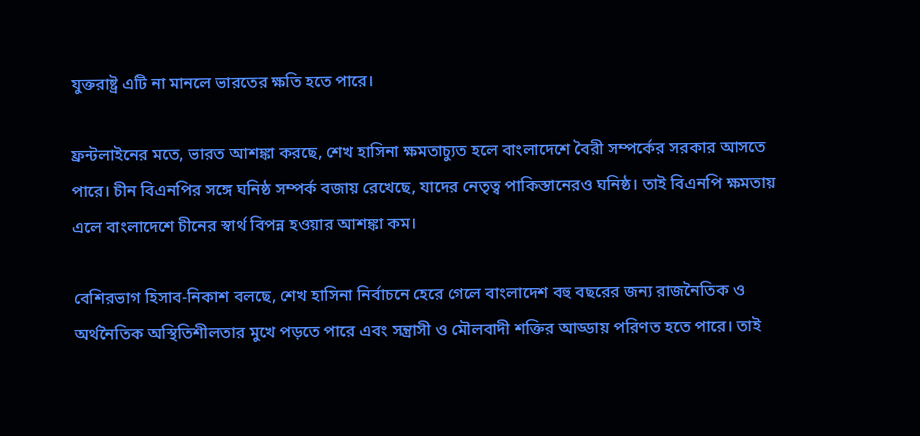যুক্তরাষ্ট্র এটি না মানলে ভারতের ক্ষতি হতে পারে।

ফ্রন্টলাইনের মতে, ভারত আশঙ্কা করছে, শেখ হাসিনা ক্ষমতাচ্যুত হলে বাংলাদেশে বৈরী সম্পর্কের সরকার আসতে পারে। চীন বিএনপির সঙ্গে ঘনিষ্ঠ সম্পর্ক বজায় রেখেছে, যাদের নেতৃত্ব পাকিস্তানেরও ঘনিষ্ঠ। তাই বিএনপি ক্ষমতায় এলে বাংলাদেশে চীনের স্বার্থ বিপন্ন হওয়ার আশঙ্কা কম।

বেশিরভাগ হিসাব-নিকাশ বলছে, শেখ হাসিনা নির্বাচনে হেরে গেলে বাংলাদেশ বহু বছরের জন্য রাজনৈতিক ও অর্থনৈতিক অস্থিতিশীলতার মুখে পড়তে পারে এবং সন্ত্রাসী ও মৌলবাদী শক্তির আড্ডায় পরিণত হতে পারে। তাই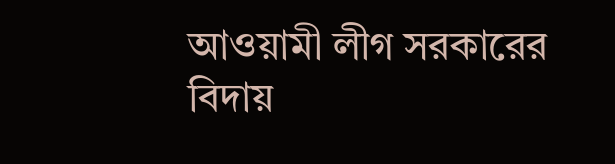আওয়ামী লীগ সরকারের বিদায়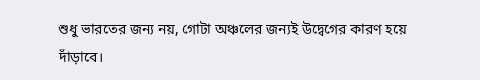শুধু ভারতের জন্য নয়, গোটা অঞ্চলের জন্যই উদ্বেগের কারণ হয়ে দাঁড়াবে।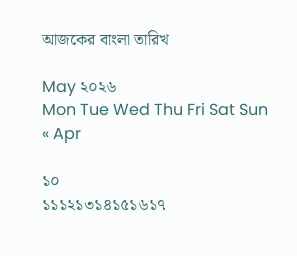আজকের বাংলা তারিখ

May ২০২৬
Mon Tue Wed Thu Fri Sat Sun
« Apr

১০
১১১২১৩১৪১৫১৬১৭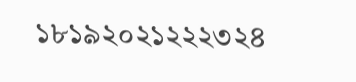১৮১৯২০২১২২২৩২৪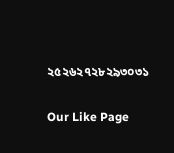২৫২৬২৭২৮২৯৩০৩১


Our Like Page